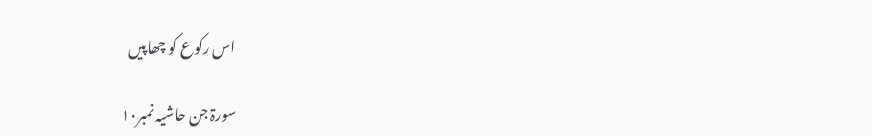اس رکوع کو چھاپیں

سورۃ جن حاشیہ نمبر۱۰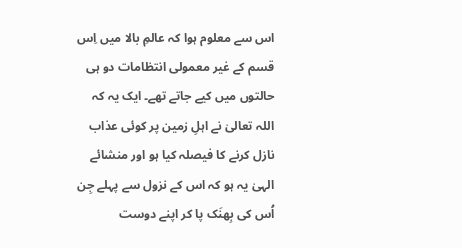اس سے معلوم ہوا کہ عالمِ بالا میں اِس قسم کے غیر معمولی انتظامات دو ہی حالتوں میں کیے جاتے تھے۔ ایک یہ کہ اللہ تعالیٰ نے اہلِ زمین پر کوئی عذاب نازل کرنے کا فیصلہ کیا ہو اور منشائے الہیٰ یہ ہو کہ اس کے نزول سے پہلے جِن اُس کی بِھنَک پا کر اپنے دوست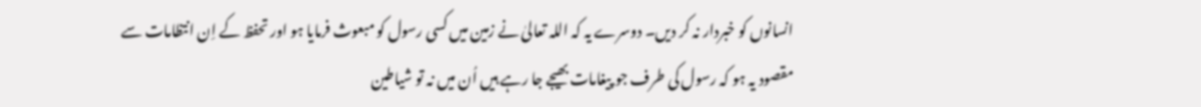انسانوں کو خبردار نہ کر دیں۔ دوسرے یہ کہ اللہ تعالیٰ نے زمین میں کسی رسول کو مبعوث فرمایا ہو اور تحفظ کے اِن انتظامات سے مقصود یہ ہو کہ رسول کی طرف جو پیغامات بھیجے جا رہے ہیں اُن میں نہ تو شیاطین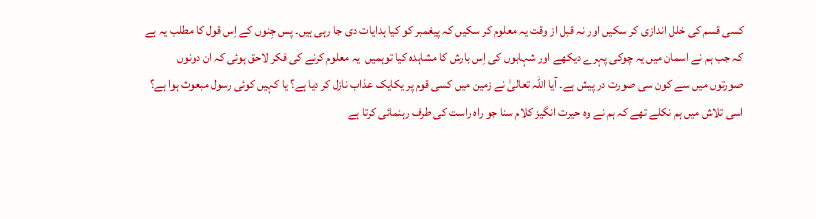کسی قسم کی خلل اندازی کر سکیں اور نہ قبل از وقت یہ معلوم کر سکیں کہ پیغمبر کو کیا ہدایات دی جا رہی ہیں۔ پس جِنوں کے اِس قول کا مطلب یہ ہے کہ جب ہم نے اسمان میں یہ چوکی پہرے دیکھے اور شہابوں کی اِس بارش کا مشاہدہ کیا توہمیں  یہ معلوم کرنے کی فکر لاحق ہوئی کہ ان دونوں صورتوں میں سے کون سی صورت در پیش ہے۔ آیا اللہ تعالیٰ نے زمین میں کسی قوم پر یکایک عذاب نازل کر دیا ہے؟ یا کہیں کوئی رسول مبعوث ہوا ہے؟ اسی تلاش میں ہم نکلے تھے کہ ہم نے وہ حیرت انگیز کلام سنا جو راہ راست کی طرف رہنمائی کرتا ہے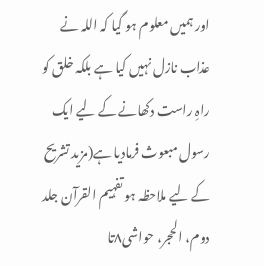اور ہمیں معلوم ہو گیا کہ اللہ نے عذاب نازل نہیں کیا ہے بلکہ خلق کو راہِ راست دکھانے کے لیے ایک رسول مبعوث فرمادیا ہے(مزید تشریح کے لیے ملاحظہ ہو تفہیم القرآن جلد دوم، الحجر، حواشی۸تا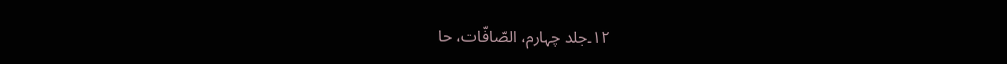۱۲۔جلد چہارم، الصّافّات، حا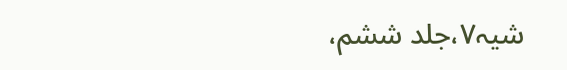شیہ۷،جلد ششم،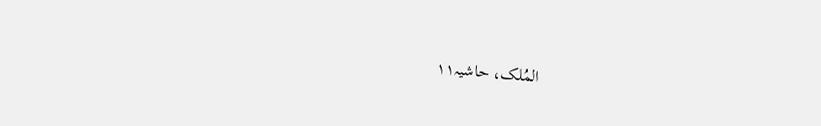المُلک، حاشیہ۱۱